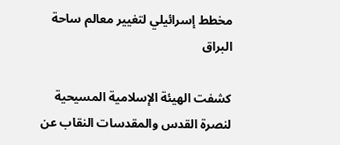مخطط إسرائيلي لتغيير معالم ساحة البراق

كشفت الهيئة الإسلامية المسيحية لنصرة القدس والمقدسات النقاب عن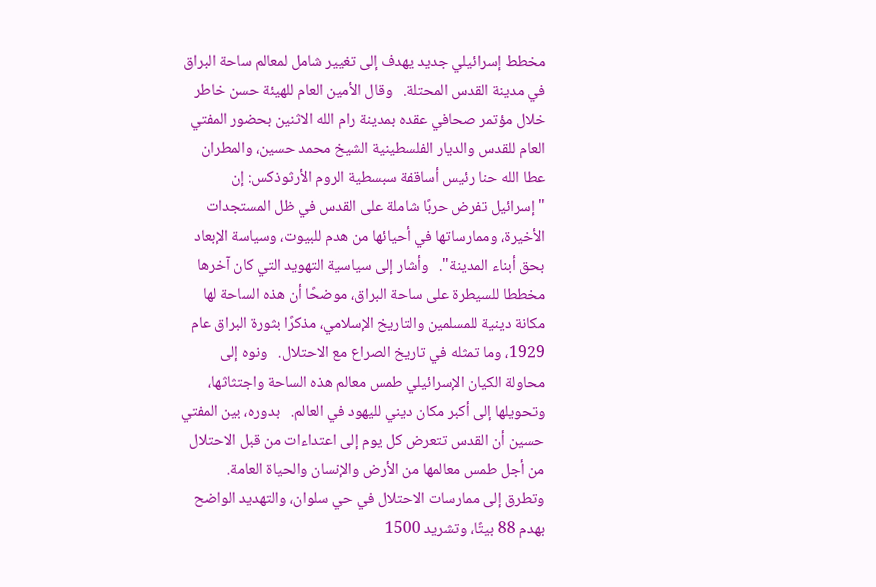مخطط إسرائيلي جديد يهدف إلى تغيير شامل لمعالم ساحة البراق في مدينة القدس المحتلة.   وقال الأمين العام للهيئة حسن خاطر خلال مؤتمر صحافي عقده بمدينة رام الله الاثنين بحضور المفتي العام للقدس والديار الفلسطينية الشيخ محمد حسين، والمطران عطا الله حنا رئيس أساقفة سبسطية الروم الأرثوذكس: إن "إسرائيل تفرض حربًا شاملة على القدس في ظل المستجدات الأخيرة، وممارساتها في أحيائها من هدم للبيوت، وسياسة الإبعاد بحق أبناء المدينة".   وأشار إلى سياسية التهويد التي كان آخرها مخططا للسيطرة على ساحة البراق، موضحًا أن هذه الساحة لها مكانة دينية للمسلمين والتاريخ الإسلامي، مذكرًا بثورة البراق عام 1929، وما تمثله في تاريخ الصراع مع الاحتلال.   ونوه إلى محاولة الكيان الإسرائيلي طمس معالم هذه الساحة واجتثاثها، وتحويلها إلى أكبر مكان ديني لليهود في العالم.   بدوره، بين المفتي حسين أن القدس تتعرض كل يوم إلى اعتداءات من قبل الاحتلال من أجل طمس معالمها من الأرض والإنسان والحياة العامة.   وتطرق إلى ممارسات الاحتلال في حي سلوان، والتهديد الواضح بهدم 88 بيتًا، وتشريد 1500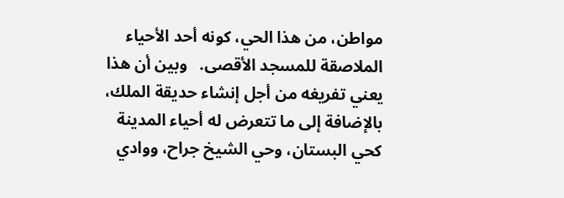مواطن، من هذا الحي، كونه أحد الأحياء الملاصقة للمسجد الأقصى.   وبين أن هذا يعني تفريغه من أجل إنشاء حديقة الملك، بالإضافة إلى ما تتعرض له أحياء المدينة كحي البستان، وحي الشيخ جراح، ووادي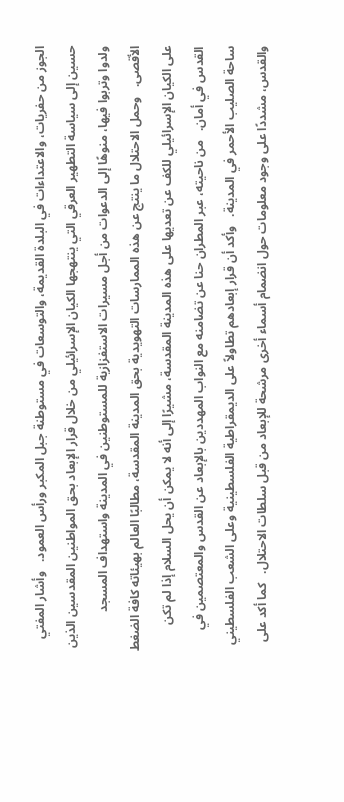الجوز من حفريات، والاعتداءات في البلدة القديمة، والتوسعات في مستوطنة جبل المكبر ورأس العمود.   وأشار المفتي حسين إلى سياسة التطهير العرقي التي ينتهجها الكيان الإسرائيلي من خلال قرار الإبعاد بحق المواطنين المقدسين الذين ولدوا وتربوا فيها، منوهًا إلى الدعوات من أجل مسيرات الاستفزازية للمستوطنين في المدينة واستهداف المسجد الأقصى.   وحمل الاحتلال ما ينتج عن هذه الممارسات التهويدية بحق المدينة المقدسة، مطالبًا العالم بهيئاته كافة الضغط على الكيان الإسرائيلي للكف عن تعديها على هذه المدينة المقدسة، مشيرًا إلى أنه لا يمكن أن يحل السلام إذا لم تكن القدس في أمان.   من ناحيته، عبر المطران حنا عن تضامنه مع النواب المهددين بالإبعاد عن القدس والمعتصمين في ساحة الصليب الأحمر في المدينة.   وأكد أن قرار إبعادهم تطاولاً على الديمقراطية الفلسطينية وعلى الشعب الفلسطيني والقدس، مشددًا على وجود معلومات حول انضمام أسماء أخرى مرشحة للإبعاد من قبل سلطات الاحتلال.   كما أكد على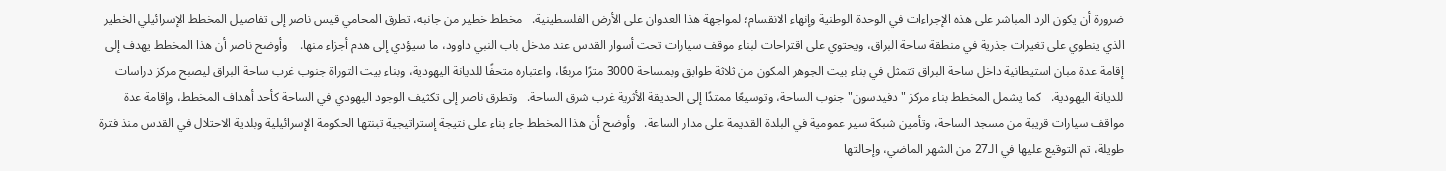ضرورة أن يكون الرد المباشر على هذه الإجراءات في الوحدة الوطنية وإنهاء الانقسام؛ لمواجهة هذا العدوان على الأرض الفلسطينية.   مخطط خطير من جانبه، تطرق المحامي قيس ناصر إلى تفاصيل المخطط الإسرائيلي الخطير الذي ينطوي على تغيرات جذرية في منطقة ساحة البراق، ويحتوي على اقتراحات لبناء موقف سيارات تحت أسوار القدس عند مدخل باب النبي داوود، ما سيؤدي إلى هدم أجزاء منها.    وأوضح ناصر أن هذا المخطط يهدف إلى إقامة عدة مبان استيطانية داخل ساحة البراق تتمثل في بناء بيت الجوهر المكون من ثلاثة طوابق وبمساحة 3000 مترًا مربعًا، واعتباره متحفًا للديانة اليهودية، وبناء بيت التوراة جنوب غرب ساحة البراق ليصبح مركز دراسات للديانة اليهودية.   كما يشمل المخطط بناء مركز "دفيدسون" جنوب الساحة، وتوسيعًا ممتدًا إلى الحديقة الأثرية غرب شرق الساحة.   وتطرق ناصر إلى تكثيف الوجود اليهودي في الساحة كأحد أهداف المخطط، وإقامة عدة مواقف سيارات قريبة من مسجد الساحة، وتأمين شبكة سير عمومية في البلدة القديمة على مدار الساعة.   وأوضح أن هذا المخطط جاء بناء على نتيجة إستراتيجية تبنتها الحكومة الإسرائيلية وبلدية الاحتلال في القدس منذ فترة طويلة، تم التوقيع عليها في الـ27 من الشهر الماضي، وإحالتها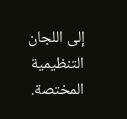إلى اللجان التنظيمية المختصة.